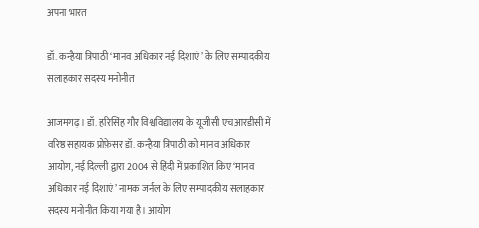अपना भारत

डॉ. कन्हैया त्रिपाठी ‘मानव अधिकार नई दिशाएं’ के लिए सम्पादकीय सलाहकार सदस्य मनोनीत

आजमगढ़। डॉ. हरिसिंह गौर विश्वविद्यालय के यूजीसी एचआरडीसी में वरिष्ठ सहायक प्रोफ़ेसर डॉ. कन्हैया त्रिपाठी को मानव अधिकार आयोग, नई दिल्ली द्वारा 2004 से हिंदी में प्रकाशित किए ‘मानव अधिकार नई दिशाएं’ नामक जर्नल के लिए सम्पादकीय सलाहकार सदस्य मनोनीत किया गया है। आयोग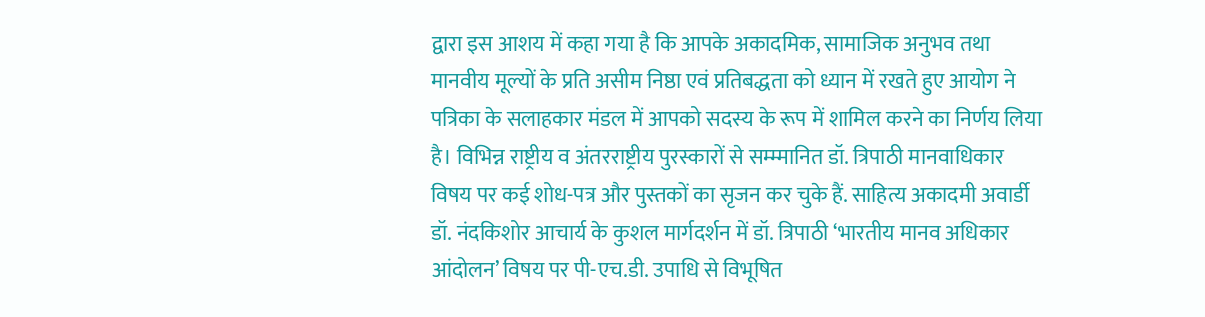द्वारा इस आशय में कहा गया है कि आपके अकादमिक, सामाजिक अनुभव तथा मानवीय मूल्यों के प्रति असीम निष्ठा एवं प्रतिबद्धता को ध्यान में रखते हुए आयोग ने पत्रिका के सलाहकार मंडल में आपको सदस्य के रूप में शामिल करने का निर्णय लिया है। विभिन्न राष्ट्रीय व अंतरराष्ट्रीय पुरस्कारों से सम्म्मानित डॉ. त्रिपाठी मानवाधिकार विषय पर कई शोध-पत्र और पुस्तकों का सृजन कर चुके हैं. साहित्य अकादमी अवार्डी डॉ. नंदकिशोर आचार्य के कुशल मार्गदर्शन में डॉ. त्रिपाठी ‘भारतीय मानव अधिकार आंदोलन’ विषय पर पी-एच.डी. उपाधि से विभूषित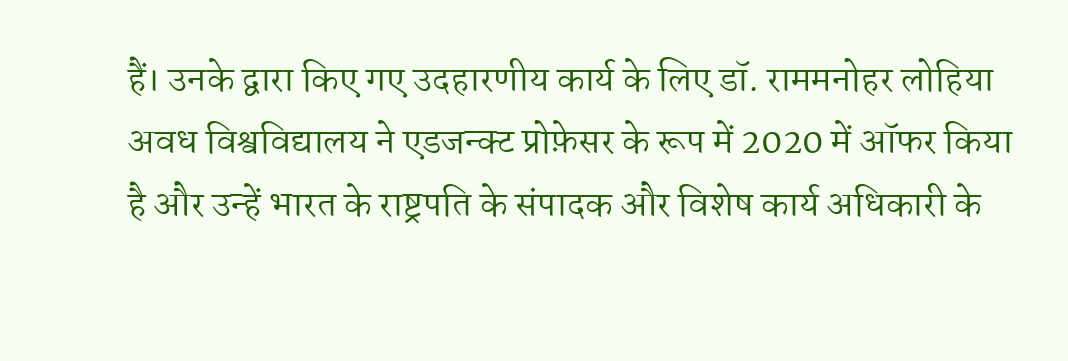हैं। उनके द्वारा किए गए उदहारणीय कार्य के लिए डॉ. राममनोहर लोहिया अवध विश्वविद्यालय ने एडजन्क्ट प्रोफ़ेसर के रूप में 2020 में ऑफर किया है और उन्हें भारत के राष्ट्रपति के संपादक और विशेष कार्य अधिकारी के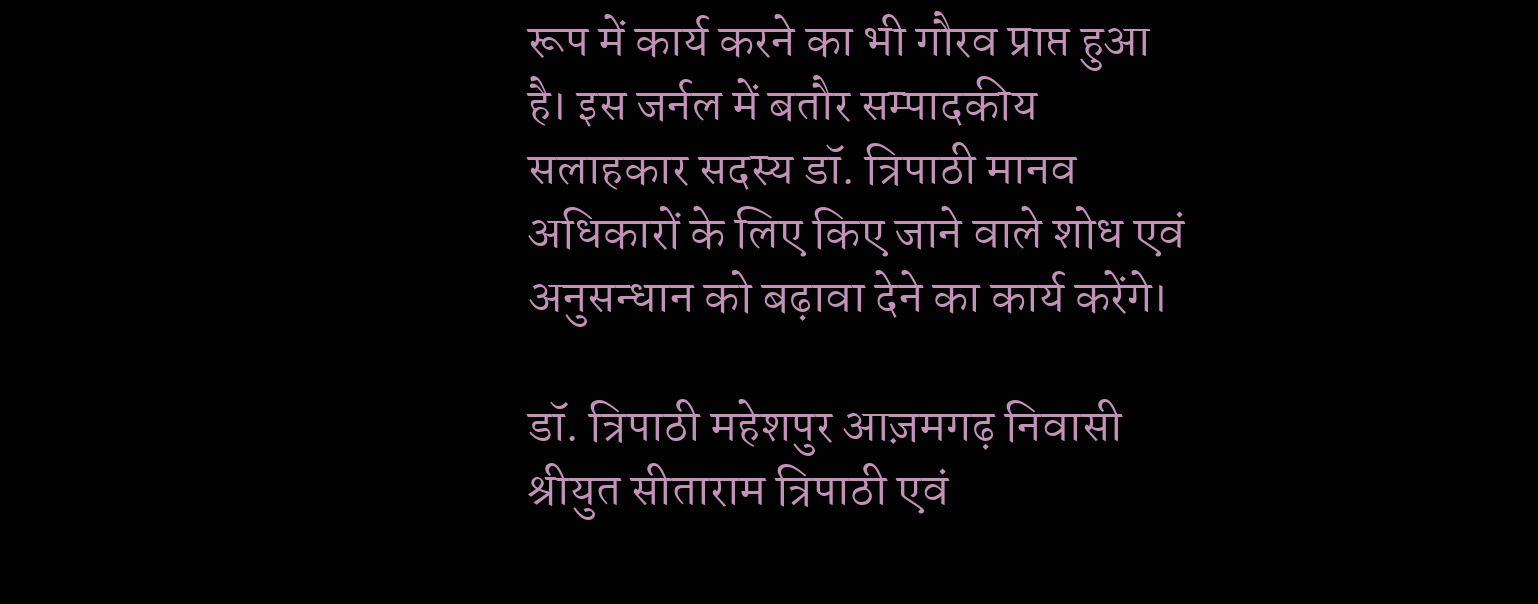रूप में कार्य करने का भी गौरव प्राप्त हुआ है। इस जर्नल में बतौर सम्पादकीय सलाहकार सदस्य डॉ. त्रिपाठी मानव अधिकारों के लिए किए जाने वाले शोध एवं अनुसन्धान को बढ़ावा देने का कार्य करेंगे।

डॉ. त्रिपाठी महेशपुर आज़मगढ़ निवासी श्रीयुत सीताराम त्रिपाठी एवं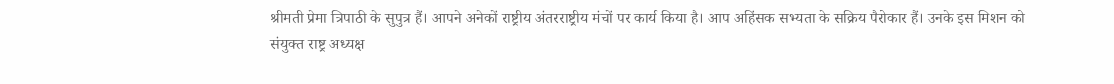श्रीमती प्रेमा त्रिपाठी के सुपुत्र हैं। आपने अनेकों राष्ट्रीय अंतरराष्ट्रीय मंचों पर कार्य किया है। आप अहिंसक सभ्यता के सक्रिय पैरोकार हैं। उनके इस मिशन को संयुक्त राष्ट्र अध्यक्ष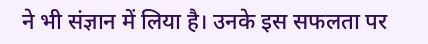ने भी संज्ञान में लिया है। उनके इस सफलता पर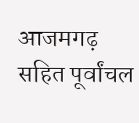आजमगढ़ सहित पूर्वांचल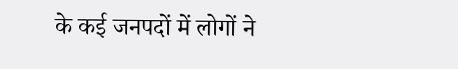के कई जनपदों में लोगों ने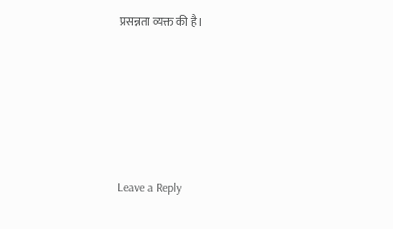प्रसन्नता व्यक्त की है।





Leave a Reply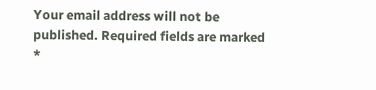Your email address will not be published. Required fields are marked *